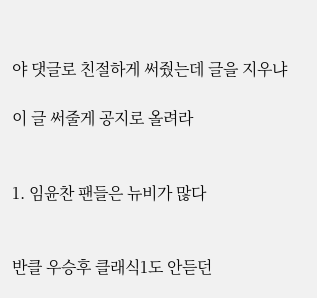야 댓글로 친절하게 써줬는데 글을 지우냐

이 글 써줄게 공지로 올려라


1. 임윤찬 팬들은 뉴비가 많다


반클 우승후 클래식1도 안듣던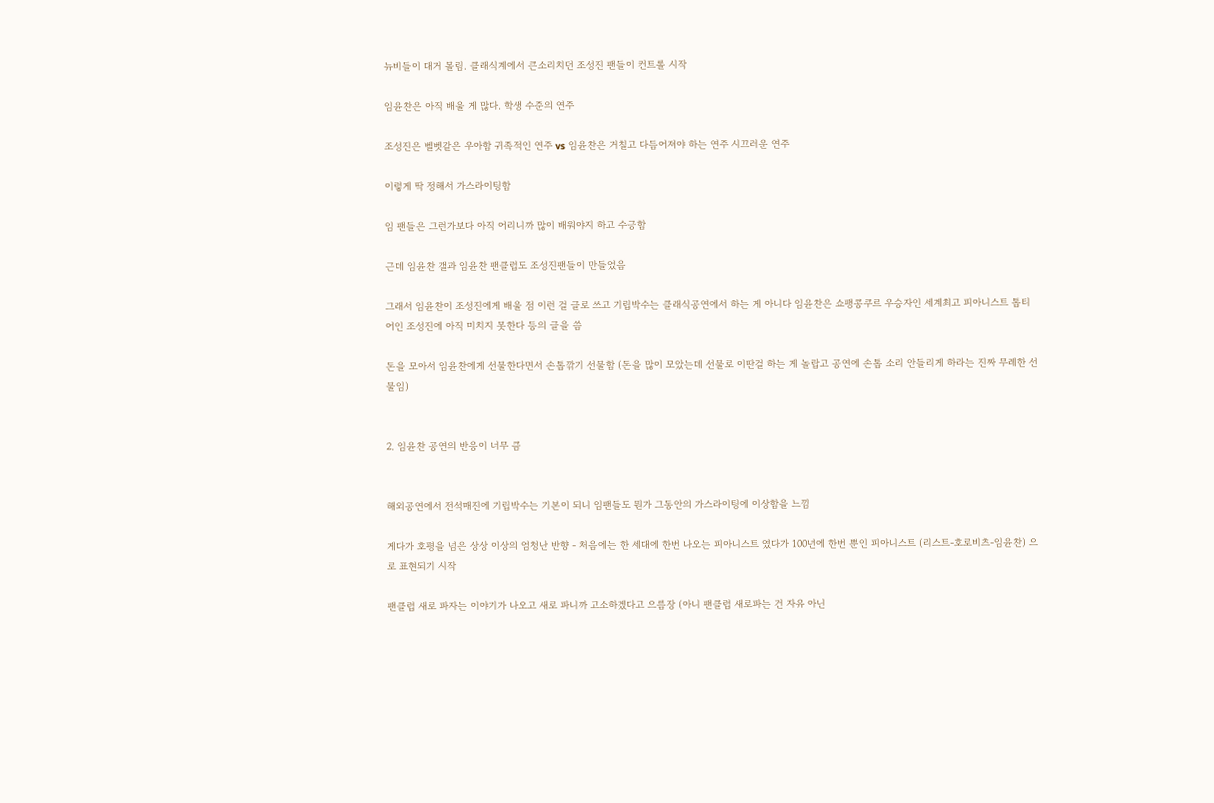뉴비들이 대거 몰림. 클래식계에서 큰소리치던 조성진 팬들이 컨트롤 시작

임윤찬은 아직 배울 게 많다. 학생 수준의 연주

조성진은 벨벳같은 우아함 귀족적인 연주 vs 임윤찬은 거칠고 다듬어져야 하는 연주 시끄러운 연주

이렇게 딱 정해서 가스라이팅함

임 팬들은 그런가보다 아직 어리니까 많이 배워야지 하고 수긍함

근데 임윤찬 갤과 임윤찬 팬클럽도 조성진팬들이 만들었음

그래서 임윤찬이 조성진에게 배울 점 이런 걸 글로 쓰고 기립박수는 클래식공연에서 하는 게 아니다 임윤찬은 쇼팽콩쿠르 우승자인 세계최고 피아니스트 톱티어인 조성진에 아직 미치지 못한다 등의 글을 씀

돈을 모아서 임윤찬에게 선물한다면서 손톱깎기 선물함 (돈을 많이 모았는데 선물로 이딴걸 하는 게 놀랍고 공연에 손톱 소리 안들리게 하라는 진짜 무례한 선물임)


2. 임윤찬 공연의 반응이 너무 큼


해외공연에서 전석매진에 기립박수는 기본이 되니 임팬들도 뭔가 그동안의 가스라이팅에 이상함을 느낌

게다가 호평을 넘은 상상 이상의 엄청난 반향 - 처음에는 한 세대에 한번 나오는 피아니스트 였다가 100년에 한번 뿐인 피아니스트 (리스트-호로비츠-임윤찬) 으로 표현되기 시작

팬클럽 새로 파자는 이야기가 나오고 새로 파니까 고소하겠다고 으름장 (아니 팬클럽 새로파는 건 자유 아닌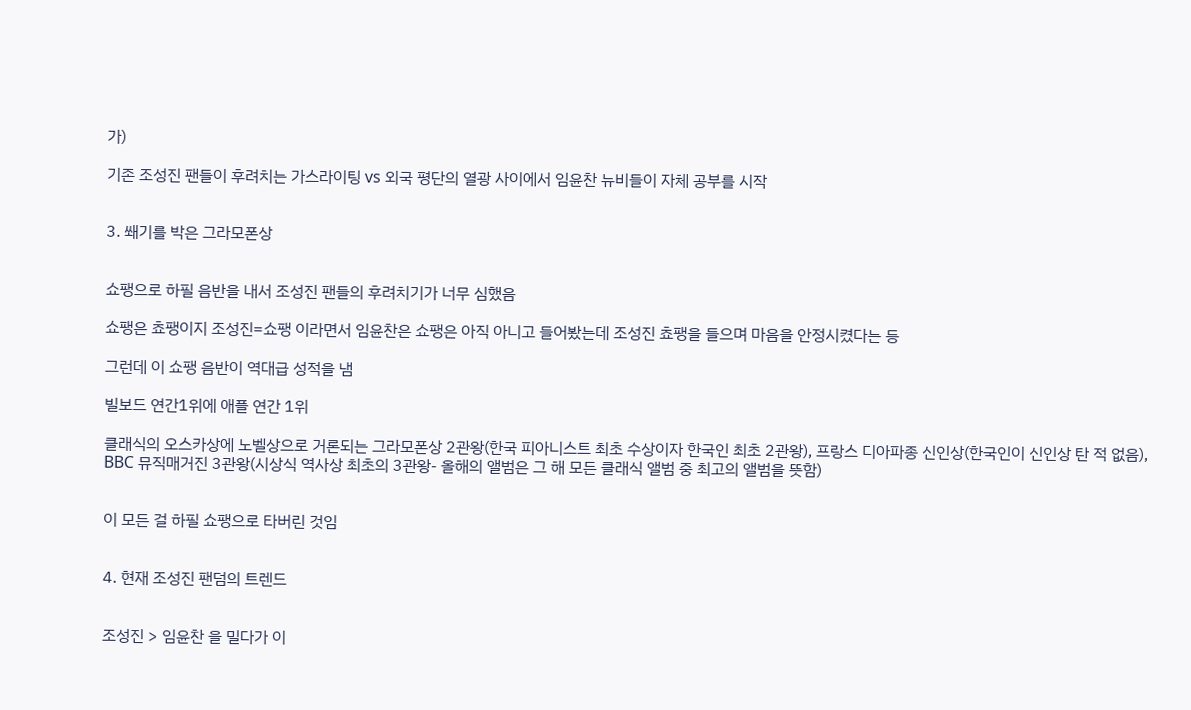가)

기존 조성진 팬들이 후려치는 가스라이팅 vs 외국 평단의 열광 사이에서 임윤찬 뉴비들이 자체 공부를 시작


3. 쐐기를 박은 그라모폰상


쇼팽으로 하필 음반을 내서 조성진 팬들의 후려치기가 너무 심했음

쇼팽은 쵸팽이지 조성진=쇼팽 이라면서 임윤찬은 쇼팽은 아직 아니고 들어봤는데 조성진 쵸팽을 들으며 마음을 안정시켰다는 등

그런데 이 쇼팽 음반이 역대급 성적을 냄

빌보드 연간1위에 애플 연간 1위

클래식의 오스카상에 노벨상으로 거론되는 그라모폰상 2관왕(한국 피아니스트 최초 수상이자 한국인 최초 2관왕), 프랑스 디아파종 신인상(한국인이 신인상 탄 적 없음), BBC 뮤직매거진 3관왕(시상식 역사상 최초의 3관왕- 올해의 앨범은 그 해 모든 클래식 앨범 중 최고의 앨범을 뜻함)


이 모든 걸 하필 쇼팽으로 타버린 것임


4. 현재 조성진 팬덤의 트렌드


조성진 > 임윤찬 을 밀다가 이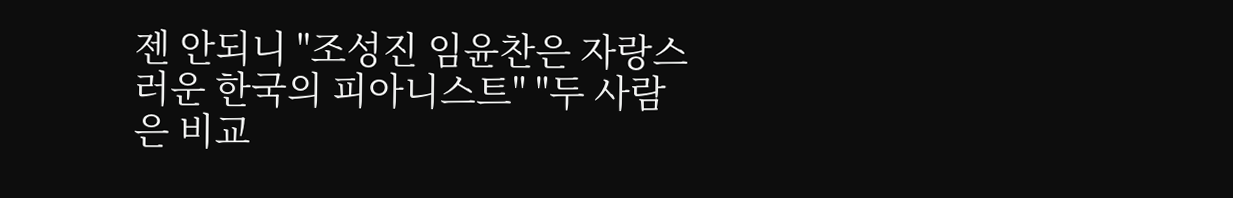젠 안되니 "조성진 임윤찬은 자랑스러운 한국의 피아니스트" "두 사람은 비교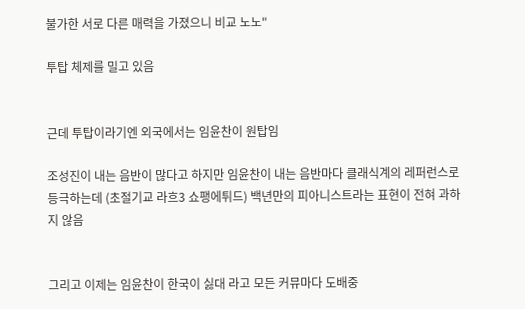불가한 서로 다른 매력을 가졌으니 비교 노노"

투탑 체제를 밀고 있음


근데 투탑이라기엔 외국에서는 임윤찬이 원탑임

조성진이 내는 음반이 많다고 하지만 임윤찬이 내는 음반마다 클래식계의 레퍼런스로 등극하는데 (초절기교 라흐3 쇼팽에튀드) 백년만의 피아니스트라는 표현이 전혀 과하지 않음


그리고 이제는 임윤찬이 한국이 싫대 라고 모든 커뮤마다 도배중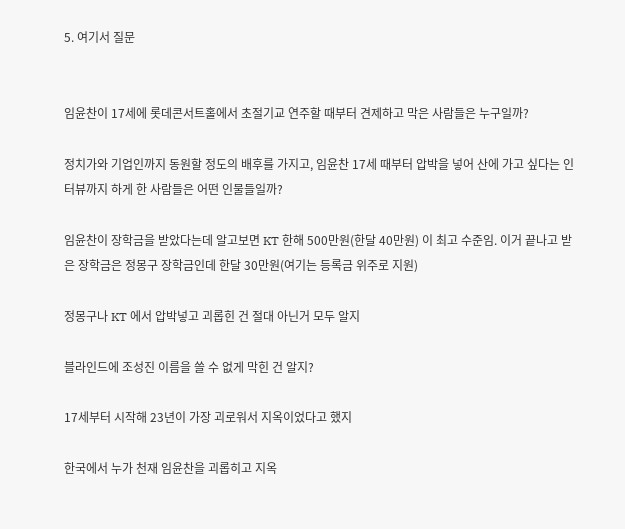5. 여기서 질문


임윤찬이 17세에 롯데콘서트홀에서 초절기교 연주할 때부터 견제하고 막은 사람들은 누구일까?

정치가와 기업인까지 동원할 정도의 배후를 가지고, 임윤찬 17세 때부터 압박을 넣어 산에 가고 싶다는 인터뷰까지 하게 한 사람들은 어떤 인물들일까?

임윤찬이 장학금을 받았다는데 알고보면 KT 한해 500만원(한달 40만원) 이 최고 수준임. 이거 끝나고 받은 장학금은 정몽구 장학금인데 한달 30만원(여기는 등록금 위주로 지원)

정몽구나 KT 에서 압박넣고 괴롭힌 건 절대 아닌거 모두 알지

블라인드에 조성진 이름을 쓸 수 없게 막힌 건 알지?

17세부터 시작해 23년이 가장 괴로워서 지옥이었다고 했지

한국에서 누가 천재 임윤찬을 괴롭히고 지옥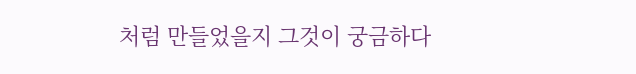처럼 만들었을지 그것이 궁금하다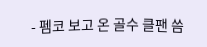- 펨코 보고 온 골수 클팬 씀